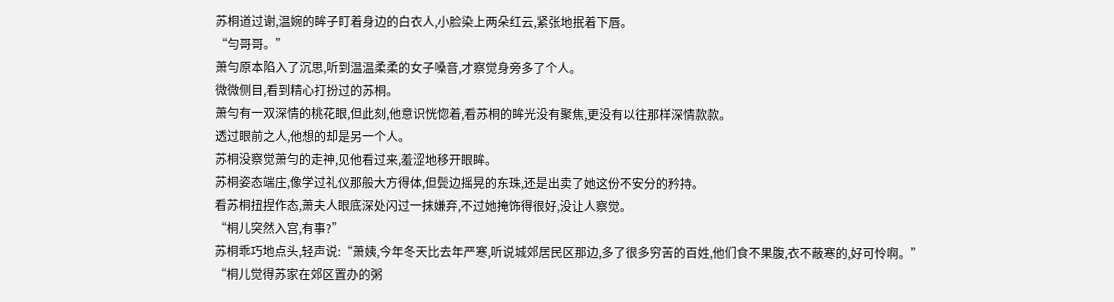苏桐道过谢,温婉的眸子盯着身边的白衣人,小脸染上两朵红云,紧张地抿着下唇。
“勻哥哥。”
萧勻原本陷入了沉思,听到温温柔柔的女子嗓音,才察觉身旁多了个人。
微微侧目,看到精心打扮过的苏桐。
萧勻有一双深情的桃花眼,但此刻,他意识恍惚着,看苏桐的眸光没有聚焦,更没有以往那样深情款款。
透过眼前之人,他想的却是另一个人。
苏桐没察觉萧勻的走神,见他看过来,羞涩地移开眼眸。
苏桐姿态端庄,像学过礼仪那般大方得体,但鬓边摇晃的东珠,还是出卖了她这份不安分的矜持。
看苏桐扭捏作态,萧夫人眼底深处闪过一抹嫌弃,不过她掩饰得很好,没让人察觉。
“桐儿突然入宫,有事?”
苏桐乖巧地点头,轻声说:“萧姨,今年冬天比去年严寒,听说城郊居民区那边,多了很多穷苦的百姓,他们食不果腹,衣不蔽寒的,好可怜啊。”
“桐儿觉得苏家在郊区置办的粥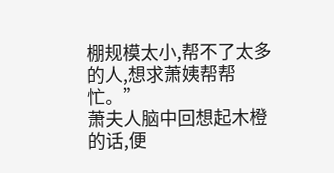棚规模太小,帮不了太多的人,想求萧姨帮帮忙。”
萧夫人脑中回想起木橙的话,便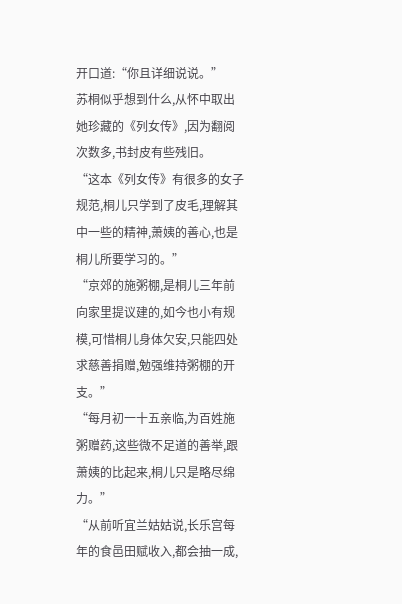开口道:“你且详细说说。”
苏桐似乎想到什么,从怀中取出她珍藏的《列女传》,因为翻阅次数多,书封皮有些残旧。
“这本《列女传》有很多的女子规范,桐儿只学到了皮毛,理解其中一些的精神,萧姨的善心,也是桐儿所要学习的。”
“京郊的施粥棚,是桐儿三年前向家里提议建的,如今也小有规模,可惜桐儿身体欠安,只能四处求慈善捐赠,勉强维持粥棚的开支。”
“每月初一十五亲临,为百姓施粥赠药,这些微不足道的善举,跟萧姨的比起来,桐儿只是略尽绵力。”
“从前听宜兰姑姑说,长乐宫每年的食邑田赋收入,都会抽一成,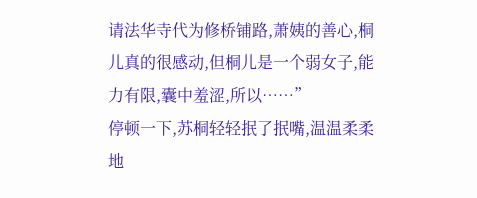请法华寺代为修桥铺路,萧姨的善心,桐儿真的很感动,但桐儿是一个弱女子,能力有限,囊中羞涩,所以……”
停顿一下,苏桐轻轻抿了抿嘴,温温柔柔地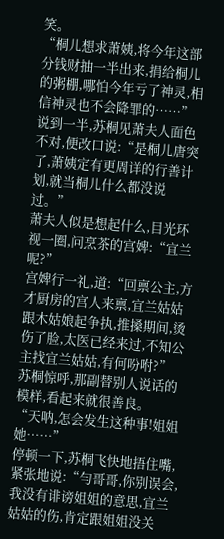笑。
“桐儿想求萧姨,将今年这部分钱财抽一半出来,捐给桐儿的粥棚,哪怕今年亏了神灵,相信神灵也不会降罪的……”
说到一半,苏桐见萧夫人面色不对,便改口说:“是桐儿唐突了,萧姨定有更周详的行善计划,就当桐儿什么都没说过。”
萧夫人似是想起什么,目光环视一圈,问烹茶的宫婢:“宜兰呢?”
宫婢行一礼,道:“回禀公主,方才厨房的宫人来禀,宜兰姑姑跟木姑娘起争执,推搡期间,烫伤了脸,太医已经来过,不知公主找宜兰姑姑,有何吩咐?”
苏桐惊呼,那副替别人说话的模样,看起来就很善良。
“天呐,怎会发生这种事!姐姐她……”
停顿一下,苏桐飞快地捂住嘴,紧张地说:“勻哥哥,你别误会,我没有诽谤姐姐的意思,宜兰姑姑的伤,肯定跟姐姐没关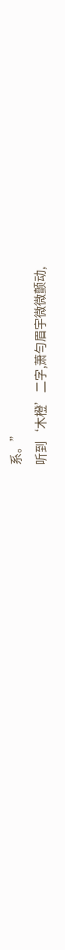系。”
听到‘木橙’二字,萧勻眉宇微微颤动,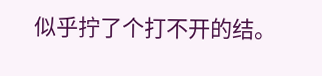似乎拧了个打不开的结。